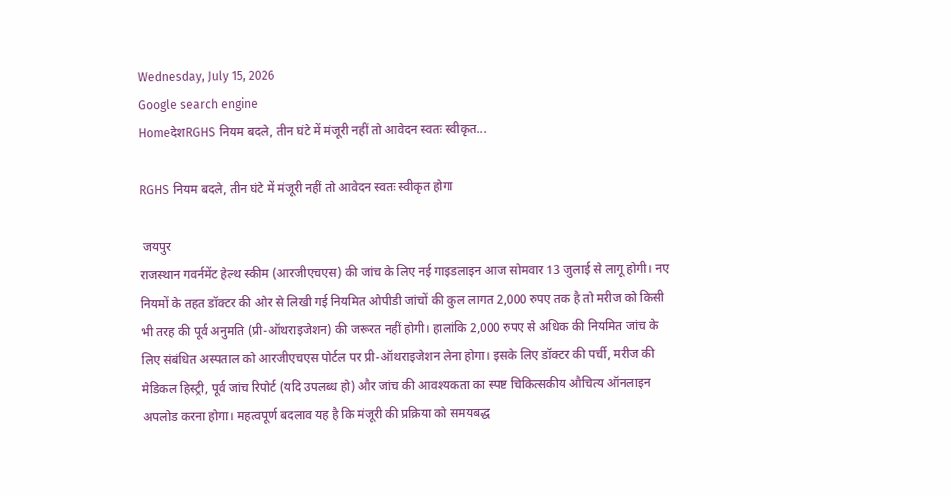Wednesday, July 15, 2026
Google search engine
HomeदेशRGHS नियम बदले, तीन घंटे में मंजूरी नहीं तो आवेदन स्वतः स्वीकृत...

RGHS नियम बदले, तीन घंटे में मंजूरी नहीं तो आवेदन स्वतः स्वीकृत होगा

 जयपुर
राजस्थान गवर्नमेंट हेल्थ स्कीम (आरजीएचएस) की जांच के लिए नई गाइडलाइन आज सोमवार 13 जुलाई से लागू होगी। नए नियमों के तहत डॉक्टर की ओर से लिखी गई नियमित ओपीडी जांचों की कुल लागत 2,000 रुपए तक है तो मरीज को किसी भी तरह की पूर्व अनुमति (प्री-ऑथराइजेशन) की जरूरत नहीं होगी। हालांकि 2,000 रुपए से अधिक की नियमित जांच के लिए संबंधित अस्पताल को आरजीएचएस पोर्टल पर प्री-ऑथराइजेशन लेना होगा। इसके लिए डॉक्टर की पर्ची, मरीज की मेडिकल हिस्ट्री, पूर्व जांच रिपोर्ट (यदि उपलब्ध हो) और जांच की आवश्यकता का स्पष्ट चिकित्सकीय औचित्य ऑनलाइन अपलोड करना होगा। महत्वपूर्ण बदलाव यह है कि मंजूरी की प्रक्रिया को समयबद्ध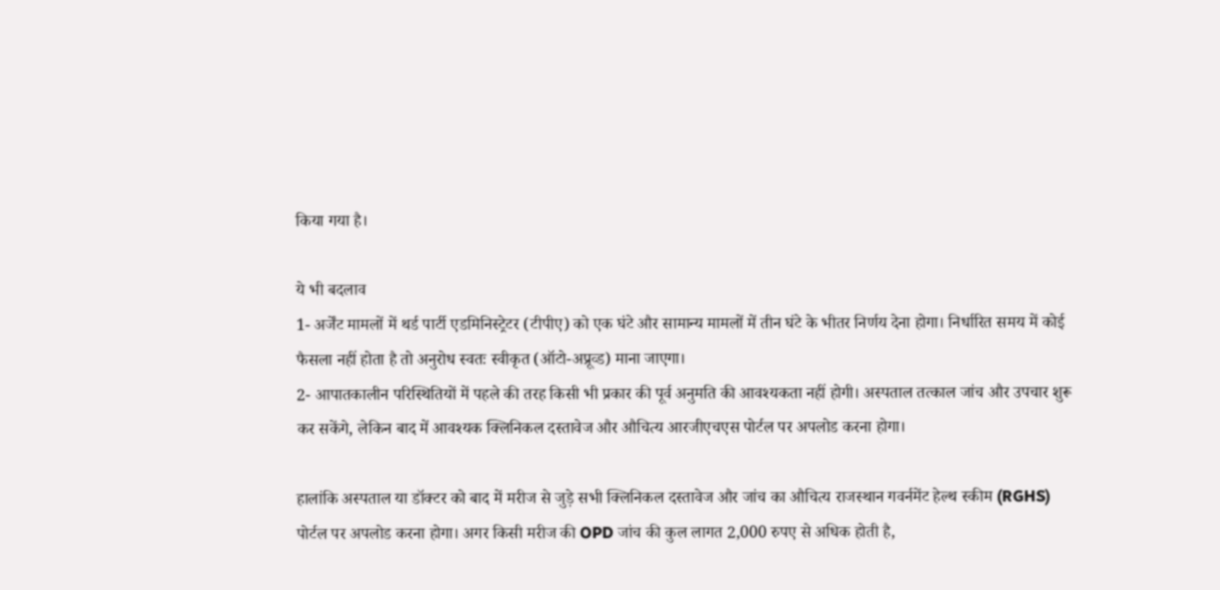किया गया है।

ये भी बदलाव
1- अर्जेंट मामलों में थर्ड पार्टी एडमिनिस्ट्रेटर (टीपीए) को एक घंटे और सामान्य मामलों में तीन घंटे के भीतर निर्णय देना होगा। निर्धारित समय में कोई फैसला नहीं होता है तो अनुरोध स्वतः स्वीकृत (ऑटो-अप्रूव्ड) माना जाएगा।
2- आपातकालीन परिस्थितियों में पहले की तरह किसी भी प्रकार की पूर्व अनुमति की आवश्यकता नहीं होगी। अस्पताल तत्काल जांच और उपचार शुरू कर सकेंगे, लेकिन बाद में आवश्यक क्लिनिकल दस्तावेज और औचित्य आरजीएचएस पोर्टल पर अपलोड करना होगा।

हालांकि अस्पताल या डॉक्टर को बाद में मरीज से जुड़े सभी क्लिनिकल दस्तावेज और जांच का औचित्य राजस्थान गवर्नमेंट हेल्थ स्कीम (RGHS) पोर्टल पर अपलोड करना होगा। अगर किसी मरीज की OPD जांच की कुल लागत 2,000 रुपए से अधिक होती है,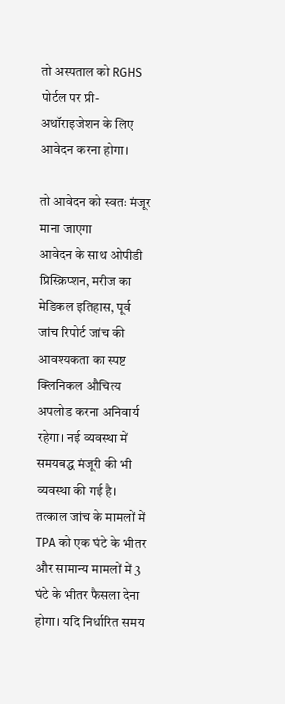तो अस्पताल को RGHS पोर्टल पर प्री-अथॉराइजेशन के लिए आवेदन करना होगा।

तो आवेदन को स्वतः मंजूर माना जाएगा
आवेदन के साथ ओपीडी प्रिस्क्रिप्शन, मरीज का मेडिकल इतिहास, पूर्व जांच रिपोर्ट जांच की आवश्यकता का स्पष्ट क्लिनिकल औचित्य अपलोड करना अनिवार्य रहेगा। नई व्यवस्था में समयबद्ध मंजूरी की भी व्यवस्था की गई है। तत्काल जांच के मामलों में TPA को एक घंटे के भीतर और सामान्य मामलों में 3 घंटे के भीतर फैसला देना होगा। यदि निर्धारित समय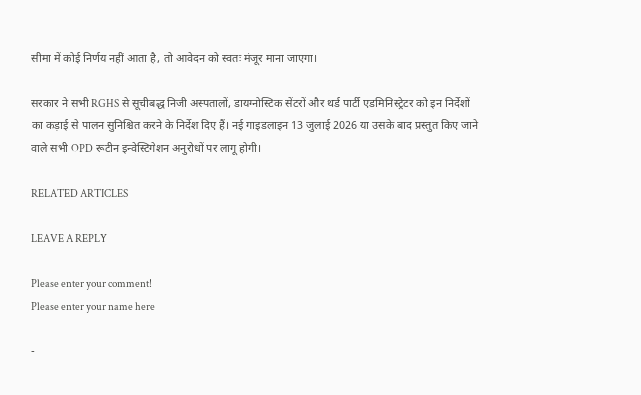सीमा में कोई निर्णय नहीं आता है, तो आवेदन को स्वतः मंजूर माना जाएगा।

सरकार ने सभी RGHS से सूचीबद्ध निजी अस्पतालों, डायग्नोस्टिक सेंटरों और थर्ड पार्टी एडमिनिस्ट्रेटर को इन निर्देशों का कड़ाई से पालन सुनिश्चित करने के निर्देश दिए हैं। नई गाइडलाइन 13 जुलाई 2026 या उसके बाद प्रस्तुत किए जाने वाले सभी OPD रूटीन इन्वेस्टिगेशन अनुरोधों पर लागू होगी।

RELATED ARTICLES

LEAVE A REPLY

Please enter your comment!
Please enter your name here

-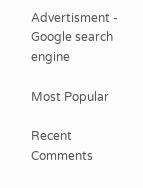Advertisment -
Google search engine

Most Popular

Recent Comments